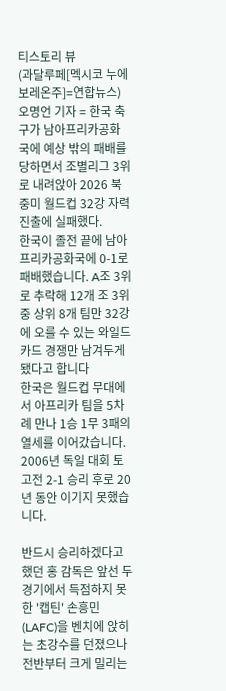티스토리 뷰
(과달루페[멕시코 누에보레온주]=연합뉴스) 오명언 기자 = 한국 축구가 남아프리카공화국에 예상 밖의 패배를 당하면서 조별리그 3위로 내려앉아 2026 북중미 월드컵 32강 자력 진출에 실패했다.
한국이 졸전 끝에 남아프리카공화국에 0-1로 패배했습니다. A조 3위로 추락해 12개 조 3위 중 상위 8개 팀만 32강에 오를 수 있는 와일드카드 경쟁만 남겨두게 됐다고 합니다
한국은 월드컵 무대에서 아프리카 팀을 5차례 만나 1승 1무 3패의 열세를 이어갔습니다. 2006년 독일 대회 토고전 2-1 승리 후로 20년 동안 이기지 못했습니다.

반드시 승리하겠다고 했던 홍 감독은 앞선 두 경기에서 득점하지 못한 '캡틴' 손흥민(LAFC)을 벤치에 앉히는 초강수를 던졌으나 전반부터 크게 밀리는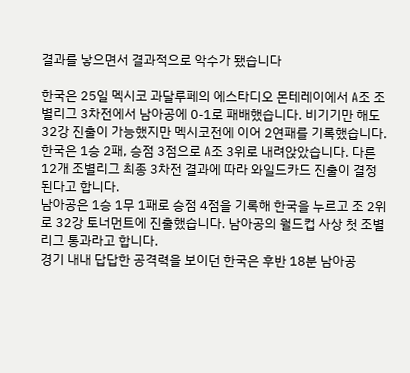결과를 낳으면서 결과적으로 악수가 됐습니다

한국은 25일 멕시코 과달루페의 에스타디오 몬테레이에서 A조 조별리그 3차전에서 남아공에 0-1로 패배했습니다. 비기기만 해도 32강 진출이 가능했지만 멕시코전에 이어 2연패를 기록했습니다.
한국은 1승 2패, 승점 3점으로 A조 3위로 내려앉았습니다. 다른 12개 조별리그 최종 3차전 결과에 따라 와일드카드 진출이 결정된다고 합니다.
남아공은 1승 1무 1패로 승점 4점을 기록해 한국을 누르고 조 2위로 32강 토너먼트에 진출했습니다. 남아공의 월드컵 사상 첫 조별리그 통과라고 합니다.
경기 내내 답답한 공격력을 보이던 한국은 후반 18분 남아공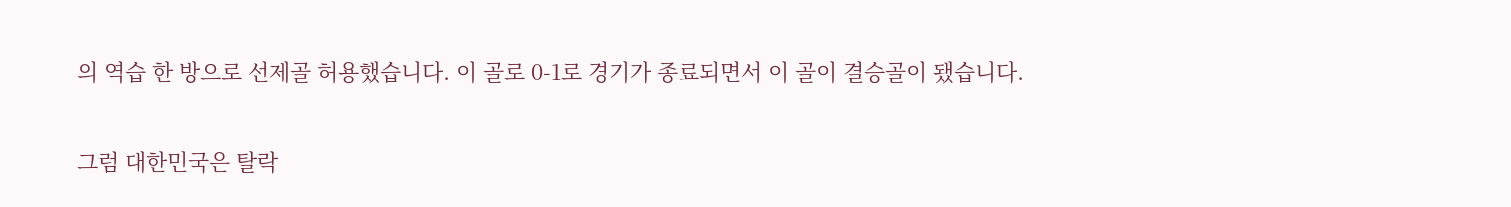의 역습 한 방으로 선제골 허용했습니다. 이 골로 0-1로 경기가 종료되면서 이 골이 결승골이 됐습니다.

그럼 대한민국은 탈락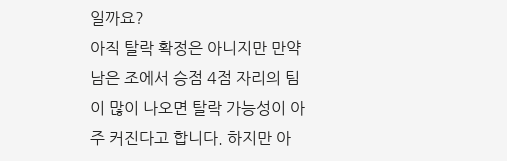일까요?
아직 탈락 확정은 아니지만 만약 남은 조에서 승점 4점 자리의 팀이 많이 나오면 탈락 가능성이 아주 커진다고 합니다. 하지만 아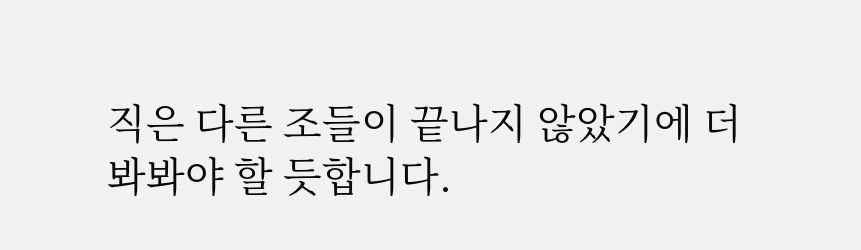직은 다른 조들이 끝나지 않았기에 더 봐봐야 할 듯합니다.